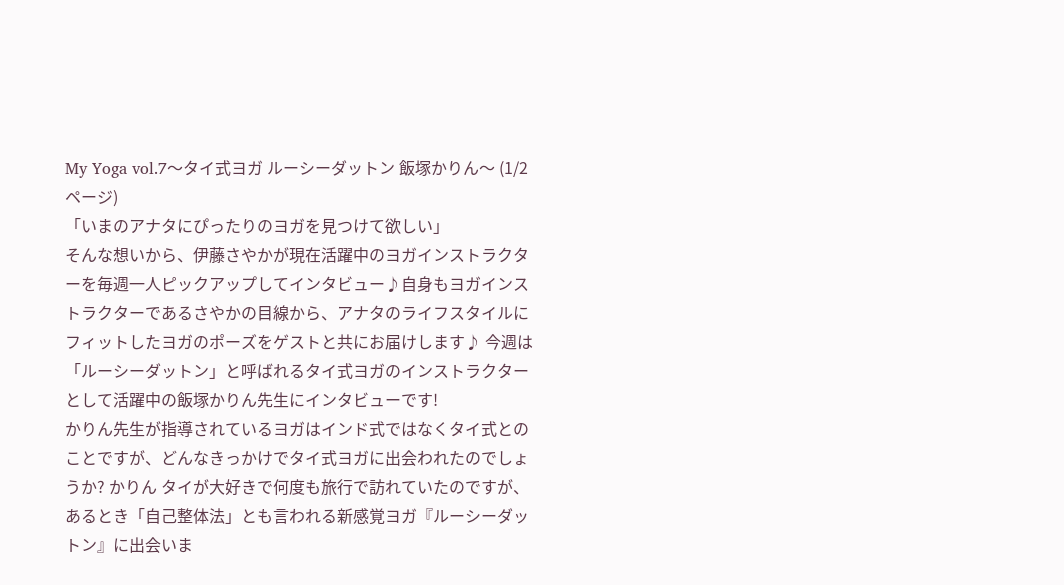My Yoga vol.7〜タイ式ヨガ ルーシーダットン 飯塚かりん〜 (1/2ページ)
「いまのアナタにぴったりのヨガを見つけて欲しい」
そんな想いから、伊藤さやかが現在活躍中のヨガインストラクターを毎週一人ピックアップしてインタビュー♪自身もヨガインストラクターであるさやかの目線から、アナタのライフスタイルにフィットしたヨガのポーズをゲストと共にお届けします♪ 今週は「ルーシーダットン」と呼ばれるタイ式ヨガのインストラクターとして活躍中の飯塚かりん先生にインタビューです!
かりん先生が指導されているヨガはインド式ではなくタイ式とのことですが、どんなきっかけでタイ式ヨガに出会われたのでしょうか? かりん タイが大好きで何度も旅行で訪れていたのですが、あるとき「自己整体法」とも言われる新感覚ヨガ『ルーシーダットン』に出会いま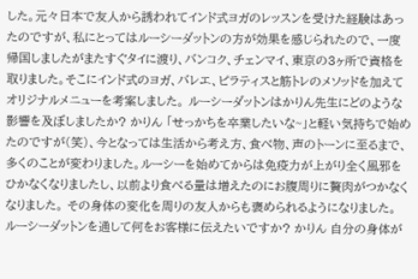した。元々日本で友人から誘われてインド式ヨガのレッスンを受けた経験はあったのですが、私にとってはルーシーダットンの方が効果を感じられたので、一度帰国しましたがまたすぐタイに渡り、バンコク、チェンマイ、東京の3ヶ所で資格を取りました。そこにインド式のヨガ、バレエ、ピラティスと筋トレのメソッドを加えてオリジナルメニューを考案しました。 ルーシーダットンはかりん先生にどのような影響を及ぼしましたか? かりん 「せっかちを卒業したいな~」と軽い気持ちで始めたのですが(笑)、今となっては生活から考え方、食べ物、声のトーンに至るまで、多くのことが変わりました。ルーシーを始めてからは免疫力が上がり全く風邪をひかなくなりましたし、以前より食べる量は増えたのにお腹周りに贅肉がつかなくなりました。 その身体の変化を周りの友人からも褒められるようになりました。 ルーシーダットンを通して何をお客様に伝えたいですか? かりん 自分の身体が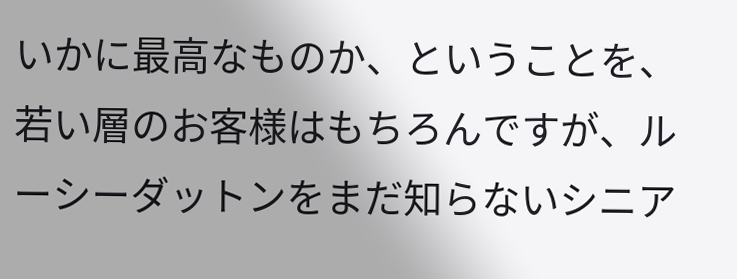いかに最高なものか、ということを、若い層のお客様はもちろんですが、ルーシーダットンをまだ知らないシニア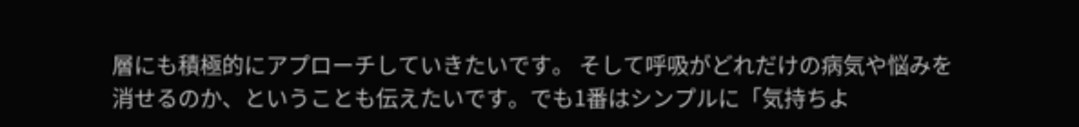層にも積極的にアプローチしていきたいです。 そして呼吸がどれだけの病気や悩みを消せるのか、ということも伝えたいです。でも1番はシンプルに「気持ちよ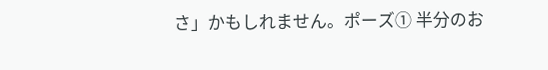さ」かもしれません。ポーズ① 半分のお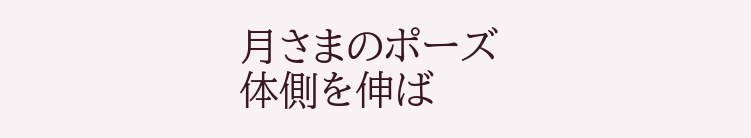月さまのポーズ
体側を伸ば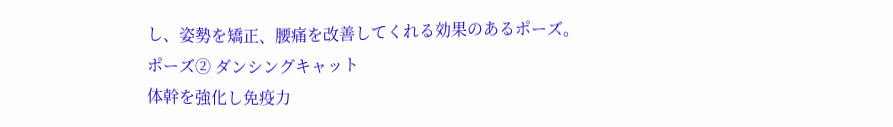し、姿勢を矯正、腰痛を改善してくれる効果のあるポーズ。
ポーズ➁ ダンシングキャット
体幹を強化し免疫力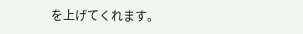を上げてくれます。